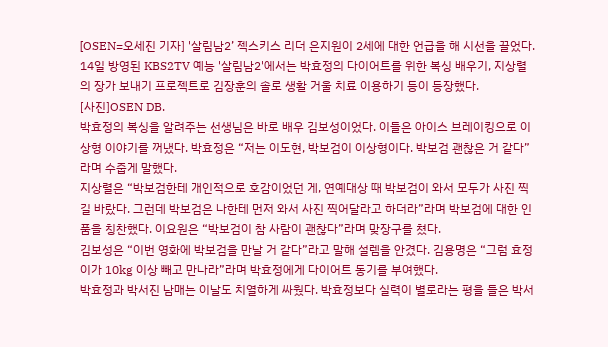[OSEN=오세진 기자] '살림남2’ 젝스키스 리더 은지원이 2세에 대한 언급을 해 시선을 끌었다.
14일 방영된 KBS2TV 예능 '살림남2'에서는 박효정의 다이어트를 위한 복싱 배우기, 지상렬의 장가 보내기 프로젝트로 김장훈의 솔로 생활 거울 치료 이용하기 등이 등장했다.
[사진]OSEN DB.
박효정의 복싱을 알려주는 선생님은 바로 배우 김보성이었다. 이들은 아이스 브레이킹으로 이상형 이야기를 꺼냈다. 박효정은 “저는 이도현, 박보검이 이상형이다. 박보검 괜찮은 거 같다”라며 수줍게 말했다.
지상렬은 “박보검한테 개인적으로 호감이었던 게, 연예대상 때 박보검이 와서 모두가 사진 찍길 바랐다. 그런데 박보검은 나한테 먼저 와서 사진 찍어달라고 하더라”라며 박보검에 대한 인품을 칭찬했다. 이요원은 “박보검이 참 사람이 괜찮다”라며 맞장구를 쳤다.
김보성은 “이번 영화에 박보검을 만날 거 같다”라고 말해 설렘을 안겼다. 김용명은 “그럼 효정이가 10kg 이상 빼고 만나라”라며 박효정에게 다이어트 동기를 부여했다.
박효정과 박서진 남매는 이날도 치열하게 싸웠다. 박효정보다 실력이 별로라는 평을 들은 박서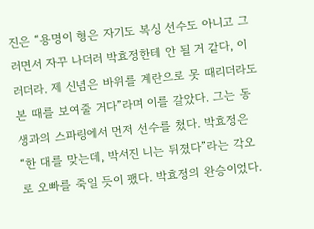진은 “용명이 형은 자기도 복싱 선수도 아니고 그러면서 자꾸 나더러 박효정한테 안 될 거 같다, 이러더라. 제 신념은 바위를 계란으로 못 때리더라도 본 때를 보여줄 거다”라며 이를 갈았다. 그는 동생과의 스파링에서 먼저 선수를 쳤다. 박효정은 “한 대를 맞는데, 박서진 니는 뒤졌다”라는 각오로 오빠를 죽일 듯이 팼다. 박효정의 완승이었다.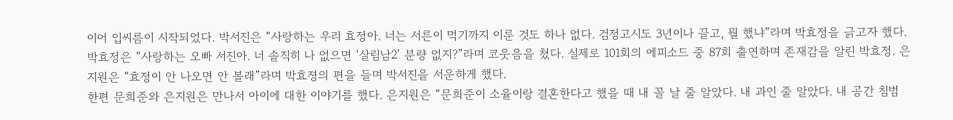이어 입씨름이 시작되었다. 박서진은 “사랑하는 우리 효정아. 너는 서른이 먹기까지 이룬 것도 하나 없다. 검정고시도 3년이나 끌고, 뭘 했냐”라며 박효정을 긁고자 했다. 박효정은 “사랑하는 오빠 서진아. 너 솔직히 나 없으면 ‘살림남2’ 분량 없지?”라며 코웃음을 쳤다. 실제로 101회의 에피소드 중 87회 출연하며 존재감을 알린 박효정. 은지원은 “효정이 안 나오면 안 볼래”라며 박효졍의 편을 들며 박서진을 서운하게 했다.
한편 문희준와 은지원은 만나서 아이에 대한 이야기를 했다. 은지원은 “문희준이 소율이랑 결혼한다고 했을 때 내 꼴 날 줄 알았다. 내 과인 줄 알았다. 내 공간 침범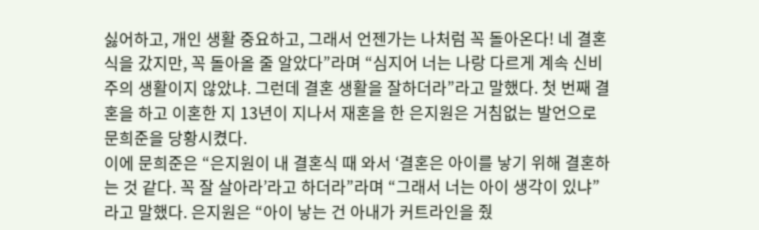싫어하고, 개인 생활 중요하고, 그래서 언젠가는 나처럼 꼭 돌아온다! 네 결혼식을 갔지만, 꼭 돌아올 줄 알았다”라며 “심지어 너는 나랑 다르게 계속 신비주의 생활이지 않았냐. 그런데 결혼 생활을 잘하더라”라고 말했다. 첫 번째 결혼을 하고 이혼한 지 13년이 지나서 재혼을 한 은지원은 거침없는 발언으로 문희준을 당황시켰다.
이에 문희준은 “은지원이 내 결혼식 때 와서 ‘결혼은 아이를 낳기 위해 결혼하는 것 같다. 꼭 잘 살아라’라고 하더라”라며 “그래서 너는 아이 생각이 있냐”라고 말했다. 은지원은 “아이 낳는 건 아내가 커트라인을 줬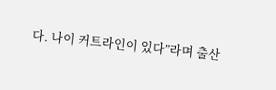다. 나이 커트라인이 있다”라며 출산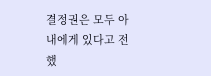결정권은 모두 아내에게 있다고 전했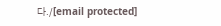다./[email protected]